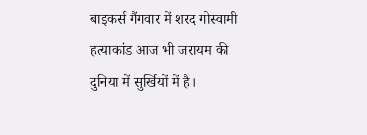बाइकर्स गैंगवार में शरद गोस्वामी हत्याकांड आज भी जरायम की दुनिया में सुर्खियों में है।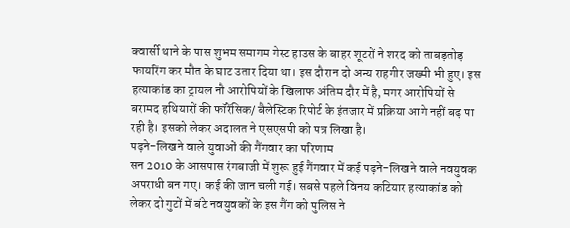क्वार्सी थाने के पास शुभम समागम गेस्ट हाउस के बाहर शूटरों ने शरद को ताबड़तोड़ फायरिंग कर मौत के घाट उतार दिया था। इस दौरान दो अन्य राहगीर जख्मी भी हुए। इस हत्याकांड का ट्रायल नौ आरोपियों के खिलाफ अंतिम दौर में है, मगर आरोपियों से बरामद हथियारों की फॉरेंसिक/ बैलेस्टिक रिपोर्ट के इंतजार में प्रक्रिया आगे नहीं बढ़ पा रही है। इसको लेकर अदालत ने एसएसपी को पत्र लिखा है।
पढ़ने-लिखने वाले युवाओं की गैंगवार का परिणाम
सन 2010 के आसपास रंगबाजी में शुरू हुई गैंगवार में कई पढ़ने-लिखने वाले नवयुवक अपराधी बन गए। कई की जान चली गई। सबसे पहले विनय कटियार हत्याकांड को लेकर दो गुटों में बंटे नवयुवकों के इस गैंग को पुलिस ने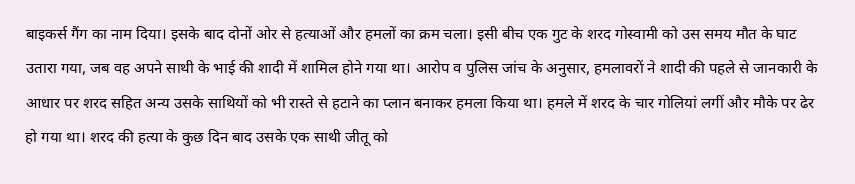बाइकर्स गैंग का नाम दिया। इसके बाद दोनों ओर से हत्याओं और हमलों का क्रम चला। इसी बीच एक गुट के शरद गोस्वामी को उस समय मौत के घाट उतारा गया, जब वह अपने साथी के भाई की शादी में शामिल होने गया था। आरोप व पुलिस जांच के अनुसार, हमलावरों ने शादी की पहले से जानकारी के आधार पर शरद सहित अन्य उसके साथियों को भी रास्ते से हटाने का प्लान बनाकर हमला किया था। हमले में शरद के चार गोलियां लगीं और मौके पर ढेर हो गया था। शरद की हत्या के कुछ दिन बाद उसके एक साथी जीतू को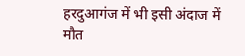हरदुआगंज में भी इसी अंदाज में मौत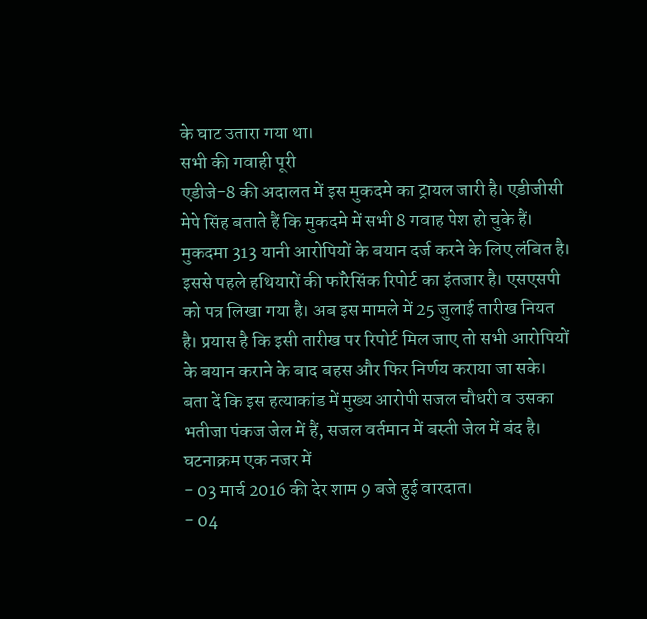के घाट उतारा गया था।
सभी की गवाही पूरी
एडीजे-8 की अदालत में इस मुकदमे का ट्रायल जारी है। एडीजीसी मेपे सिंह बताते हैं कि मुकदमे में सभी 8 गवाह पेश हो चुके हैं। मुकदमा 313 यानी आरोपियों के बयान दर्ज करने के लिए लंबित है। इससे पहले हथियारों की फॉरेसिंक रिपोर्ट का इंतजार है। एसएसपी को पत्र लिखा गया है। अब इस मामले में 25 जुलाई तारीख नियत है। प्रयास है कि इसी तारीख पर रिपोर्ट मिल जाए तो सभी आरोपियों के बयान कराने के बाद बहस और फिर निर्णय कराया जा सके। बता दें कि इस हत्याकांड में मुख्य आरोपी सजल चौधरी व उसका भतीजा पंकज जेल में हैं, सजल वर्तमान में बस्ती जेल में बंद है।
घटनाक्रम एक नजर में
- 03 मार्च 2016 की देर शाम 9 बजे हुई वारदात।
- 04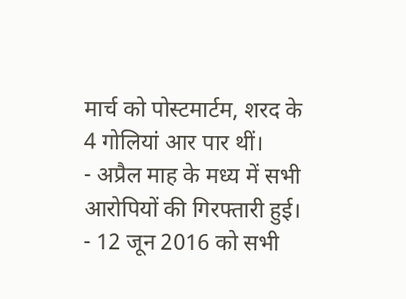मार्च को पोस्टमार्टम, शरद के 4 गोलियां आर पार थीं।
- अप्रैल माह के मध्य में सभी आरोपियों की गिरफ्तारी हुई।
- 12 जून 2016 को सभी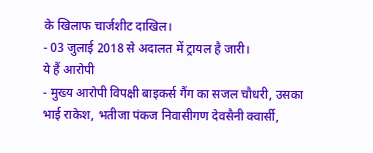के खिलाफ चार्जशीट दाखिल।
- 03 जुलाई 2018 से अदालत में ट्रायल है जारी।
ये हैं आरोपी
- मुख्य आरोपी विपक्षी बाइकर्स गैंग का सजल चौधरी, उसका भाई राकेश, भतीजा पंकज निवासीगण देवसैनी क्वार्सी,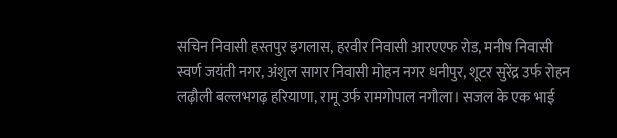सचिन निवासी हस्तपुर इगलास, हरवीर निवासी आरएएफ रोड, मनीष निवासी स्वर्ण जयंती नगर, अंशुल सागर निवासी मोहन नगर धनीपुर, शूटर सुरेंद्र उर्फ रोहन लढ़ौली बल्लभगढ़ हरियाणा, रामू उर्फ रामगोपाल नगौला। सजल के एक भाई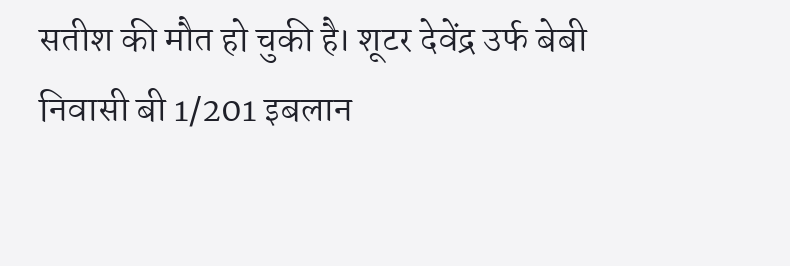सतीश की मौत हो चुकी है। शूटर देवेंद्र उर्फ बेबी निवासी बी 1/201 इबलान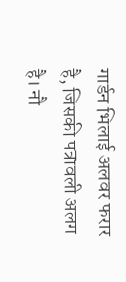गार्डन भिलाई अलवर फरार है, जिसकी पत्रावली अलग है। नौ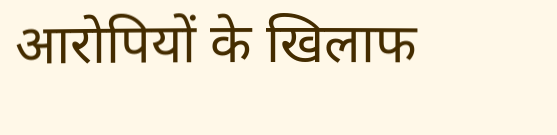आरोपियों के खिलाफ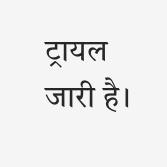ट्रायल जारी है।